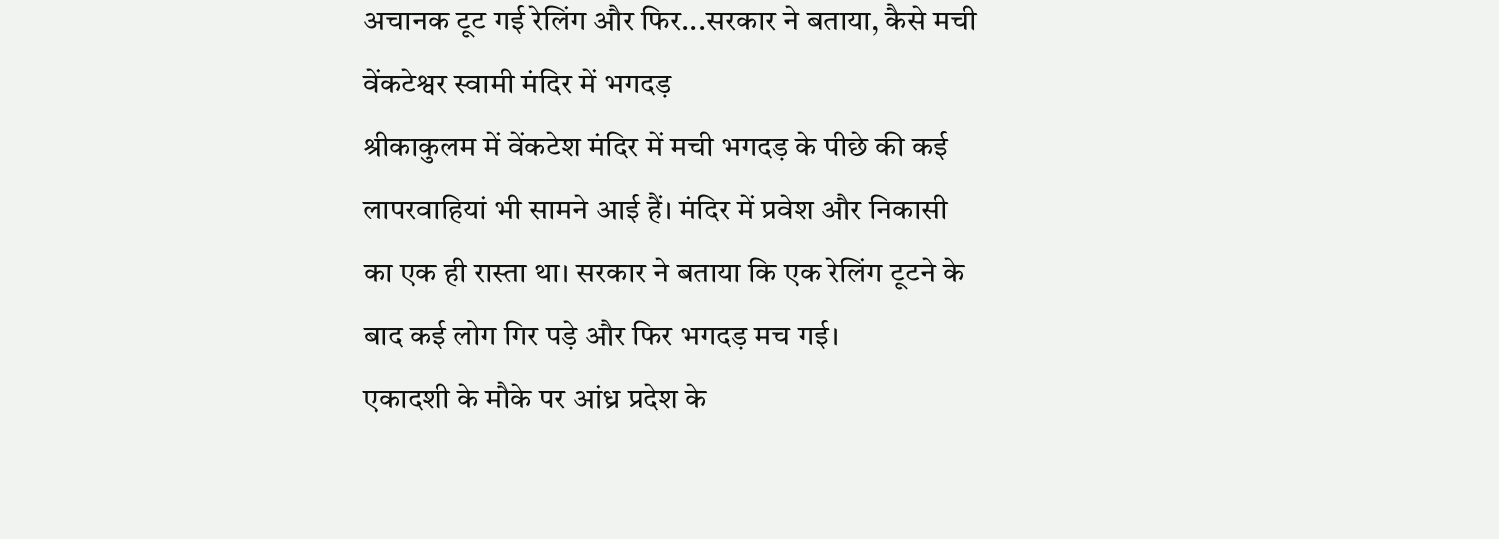अचानक टूट गई रेलिंग और फिर...सरकार ने बताया, कैसे मची वेंकटेश्वर स्वामी मंदिर में भगदड़
श्रीकाकुलम में वेंकटेश मंदिर में मची भगदड़ के पीछे की कई लापरवाहियां भी सामने आई हैं। मंदिर में प्रवेश और निकासी का एक ही रास्ता था। सरकार ने बताया कि एक रेलिंग टूटने के बाद कई लोग गिर पड़े और फिर भगदड़ मच गई।
एकादशी के मौके पर आंध्र प्रदेश के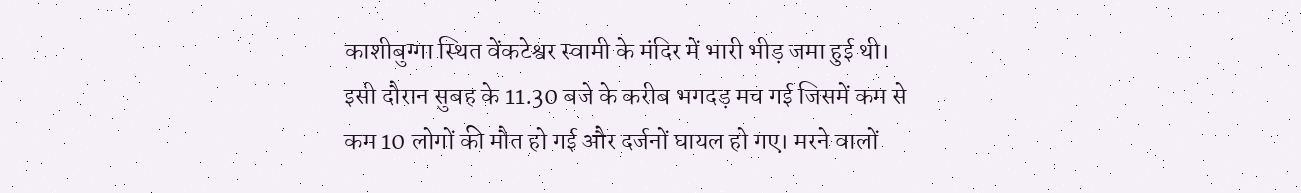काशीबुग्गा स्थित वेंकटेश्वर स्वामी के मंदिर में भारी भीड़ जमा हुई थी। इसी दौरान सुबह के 11.30 बजे के करीब भगदड़ मच गई जिसमें कम से कम 10 लोगों की मौत हो गई और दर्जनों घायल हो गए। मरने वालों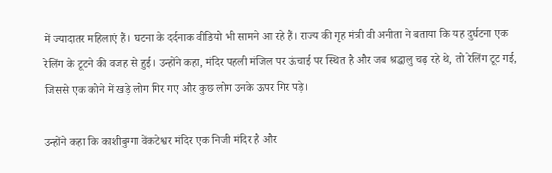में ज्यादातर महिलाएं हैं। घटना के दर्दनाक वीडियो भी सामने आ रहे हैं। राज्य की गृह मंत्री वी अनीता ने बताया कि यह दुर्घटना एक रेलिंग के टूटने की वजह से हुई। उन्होंने कहा, मंदिर पहली मंजिल पर ऊंचाई पर स्थित है और जब श्रद्धालु चढ़ रहे थे, तो रेलिंग टूट गई, जिससे एक कोने में खड़े लोग गिर गए और कुछ लोग उनके ऊपर गिर पड़े।

उन्होंने कहा कि काशीबुग्गा वेंकटेश्वर मंदिर एक निजी मंदिर है और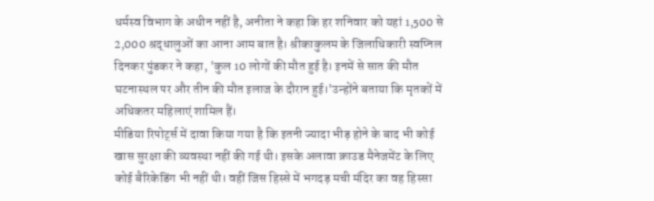धर्मस्व विभाग के अधीन नहीं है, अनीता ने कहा कि हर शनिवार को यहां 1,500 से 2,000 श्रद्धालुओं का आना आम बात है। श्रीकाकुलम के जिलाधिकारी स्वप्निल दिनकर पुंडकर ने कहा, 'कुल 10 लोगों की मौत हुई है। इनमें से सात की मौत घटनास्थल पर और तीन की मौत इलाज के दौरान हुई।'उन्होंने बताया कि मृतकों में अधिकतर महिलाएं शामिल हैं।
मीडिया रिपोर्ट्स में दावा किया गया है कि इतनी ज्यादा भीड़ होने के बाद भी कोई खास सुरक्षा की व्यवस्था नहीं की गई थी। इसके अलावा क्राउड मैनेजमेंट के लिए कोई बैरिकेडिंग भी नहीं थी। वहीं जिस हिस्से में भगदड़ मची मंदिर का वह हिस्सा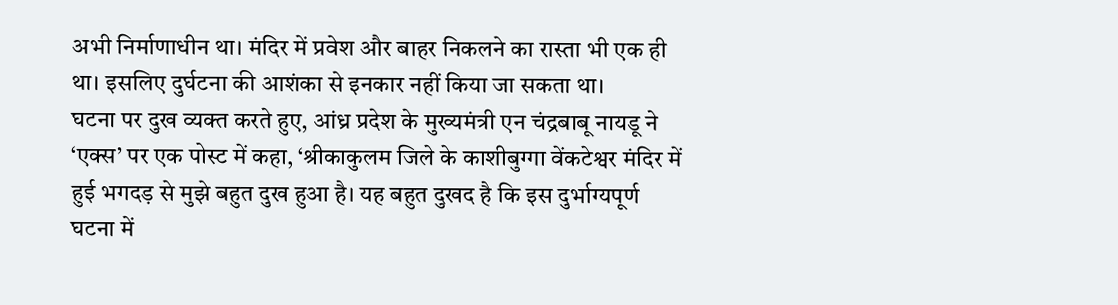अभी निर्माणाधीन था। मंदिर में प्रवेश और बाहर निकलने का रास्ता भी एक ही था। इसलिए दुर्घटना की आशंका से इनकार नहीं किया जा सकता था।
घटना पर दुख व्यक्त करते हुए, आंध्र प्रदेश के मुख्यमंत्री एन चंद्रबाबू नायडू ने ‘एक्स’ पर एक पोस्ट में कहा, ‘श्रीकाकुलम जिले के काशीबुग्गा वेंकटेश्वर मंदिर में हुई भगदड़ से मुझे बहुत दुख हुआ है। यह बहुत दुखद है कि इस दुर्भाग्यपूर्ण घटना में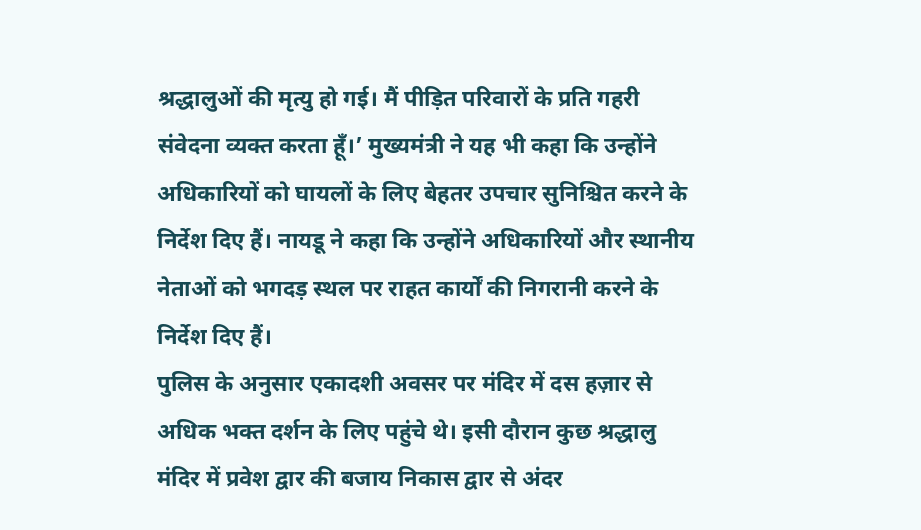श्रद्धालुओं की मृत्यु हो गई। मैं पीड़ित परिवारों के प्रति गहरी संवेदना व्यक्त करता हूँ।’ मुख्यमंत्री ने यह भी कहा कि उन्होंने अधिकारियों को घायलों के लिए बेहतर उपचार सुनिश्चित करने के निर्देश दिए हैं। नायडू ने कहा कि उन्होंने अधिकारियों और स्थानीय नेताओं को भगदड़ स्थल पर राहत कार्यों की निगरानी करने के निर्देश दिए हैं।
पुलिस के अनुसार एकादशी अवसर पर मंदिर में दस हज़ार से अधिक भक्त दर्शन के लिए पहुंचे थे। इसी दौरान कुछ श्रद्धालु मंदिर में प्रवेश द्वार की बजाय निकास द्वार से अंदर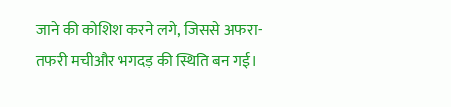जाने की कोशिश करने लगे, जिससे अफरा-तफरी मचीऔर भगदड़ की स्थिति बन गई।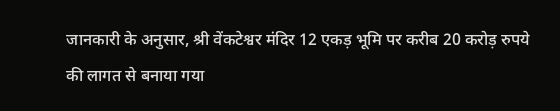जानकारी के अनुसार, श्री वेंकटेश्वर मंदिर 12 एकड़ भूमि पर करीब 20 करोड़ रुपये की लागत से बनाया गया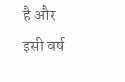है और इसी वर्ष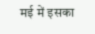मई में इसका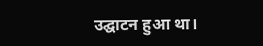उद्घाटन हुआ था।